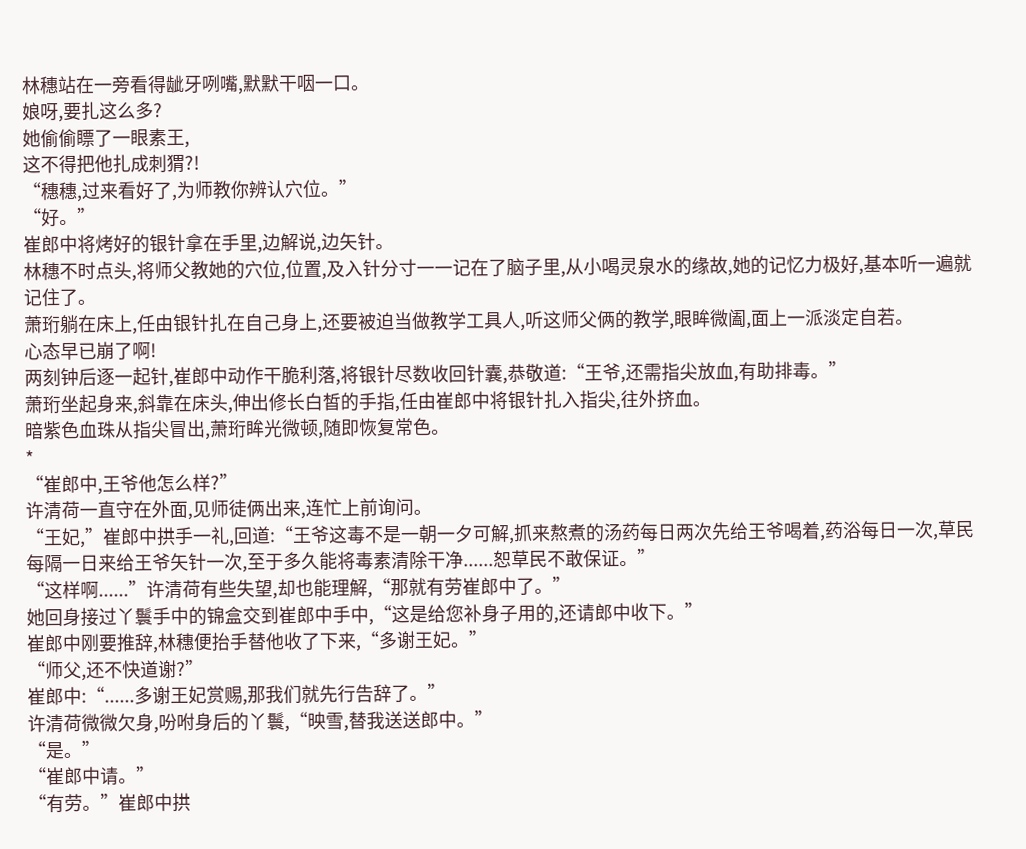林穗站在一旁看得龇牙咧嘴,默默干咽一口。
娘呀,要扎这么多?
她偷偷瞟了一眼素王,
这不得把他扎成刺猬?!
“穗穗,过来看好了,为师教你辨认穴位。”
“好。”
崔郎中将烤好的银针拿在手里,边解说,边矢针。
林穗不时点头,将师父教她的穴位,位置,及入针分寸一一记在了脑子里,从小喝灵泉水的缘故,她的记忆力极好,基本听一遍就记住了。
萧珩躺在床上,任由银针扎在自己身上,还要被迫当做教学工具人,听这师父俩的教学,眼眸微阖,面上一派淡定自若。
心态早已崩了啊!
两刻钟后逐一起针,崔郎中动作干脆利落,将银针尽数收回针囊,恭敬道:“王爷,还需指尖放血,有助排毒。”
萧珩坐起身来,斜靠在床头,伸出修长白皙的手指,任由崔郎中将银针扎入指尖,往外挤血。
暗紫色血珠从指尖冒出,萧珩眸光微顿,随即恢复常色。
*
“崔郎中,王爷他怎么样?”
许清荷一直守在外面,见师徒俩出来,连忙上前询问。
“王妃,”崔郎中拱手一礼,回道:“王爷这毒不是一朝一夕可解,抓来熬煮的汤药每日两次先给王爷喝着,药浴每日一次,草民每隔一日来给王爷矢针一次,至于多久能将毒素清除干净......恕草民不敢保证。”
“这样啊......”许清荷有些失望,却也能理解,“那就有劳崔郎中了。”
她回身接过丫鬟手中的锦盒交到崔郎中手中,“这是给您补身子用的,还请郎中收下。”
崔郎中刚要推辞,林穗便抬手替他收了下来,“多谢王妃。”
“师父,还不快道谢?”
崔郎中:“......多谢王妃赏赐,那我们就先行告辞了。”
许清荷微微欠身,吩咐身后的丫鬟,“映雪,替我送送郎中。”
“是。”
“崔郎中请。”
“有劳。”崔郎中拱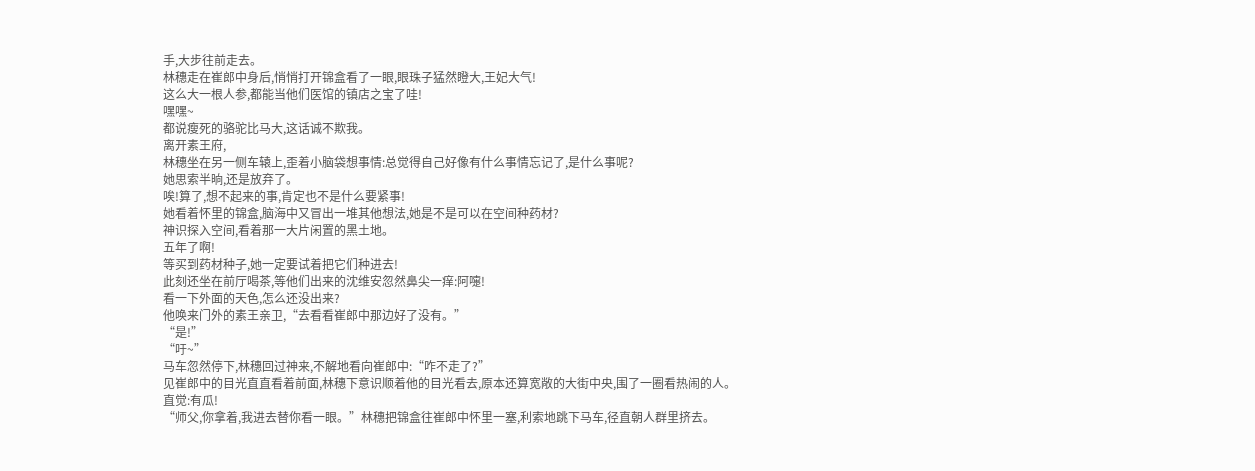手,大步往前走去。
林穗走在崔郎中身后,悄悄打开锦盒看了一眼,眼珠子猛然瞪大,王妃大气!
这么大一根人参,都能当他们医馆的镇店之宝了哇!
嘿嘿~
都说瘦死的骆驼比马大,这话诚不欺我。
离开素王府,
林穗坐在另一侧车辕上,歪着小脑袋想事情:总觉得自己好像有什么事情忘记了,是什么事呢?
她思索半晌,还是放弃了。
唉!算了,想不起来的事,肯定也不是什么要紧事!
她看着怀里的锦盒,脑海中又冒出一堆其他想法,她是不是可以在空间种药材?
神识探入空间,看着那一大片闲置的黑土地。
五年了啊!
等买到药材种子,她一定要试着把它们种进去!
此刻还坐在前厅喝茶,等他们出来的沈维安忽然鼻尖一痒:阿嚏!
看一下外面的天色,怎么还没出来?
他唤来门外的素王亲卫,“去看看崔郎中那边好了没有。”
“是!”
“吁~”
马车忽然停下,林穗回过神来,不解地看向崔郎中:“咋不走了?”
见崔郎中的目光直直看着前面,林穗下意识顺着他的目光看去,原本还算宽敞的大街中央,围了一圈看热闹的人。
直觉:有瓜!
“师父,你拿着,我进去替你看一眼。”林穗把锦盒往崔郎中怀里一塞,利索地跳下马车,径直朝人群里挤去。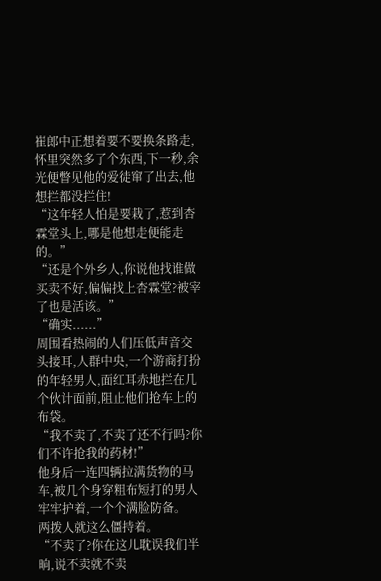崔郎中正想着要不要换条路走,怀里突然多了个东西,下一秒,余光便瞥见他的爱徒窜了出去,他想拦都没拦住!
“这年轻人怕是要栽了,惹到杏霖堂头上,哪是他想走便能走的。”
“还是个外乡人,你说他找谁做买卖不好,偏偏找上杏霖堂?被宰了也是活该。”
“确实......”
周围看热闹的人们压低声音交头接耳,人群中央,一个游商打扮的年轻男人,面红耳赤地拦在几个伙计面前,阻止他们抢车上的布袋。
“我不卖了,不卖了还不行吗?你们不许抢我的药材!”
他身后一连四辆拉满货物的马车,被几个身穿粗布短打的男人牢牢护着,一个个满脸防备。
两拨人就这么僵持着。
“不卖了?你在这儿耽误我们半晌,说不卖就不卖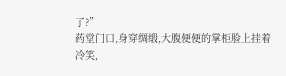了?”
药堂门口,身穿绸缎,大腹便便的掌柜脸上挂着冷笑,